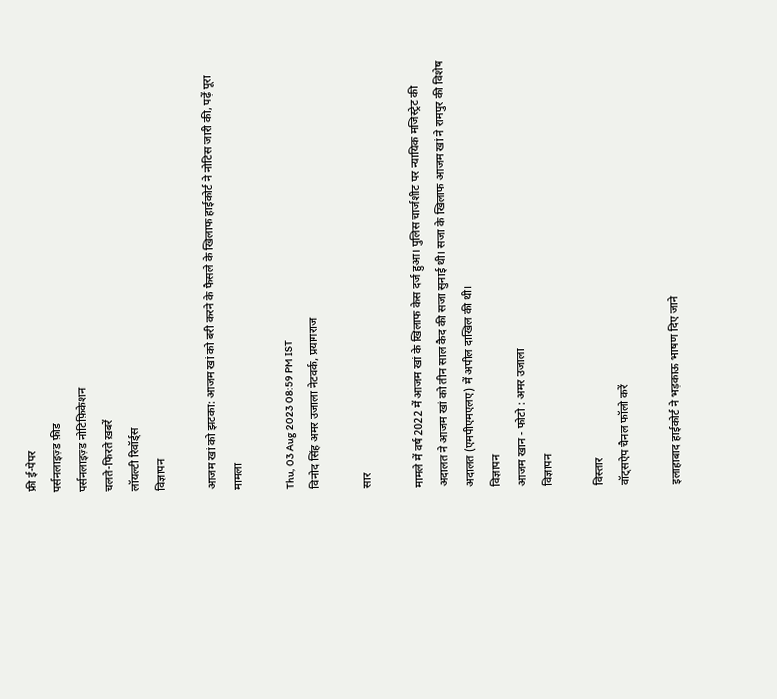फ्री ई-पेपर
पर्सनलाइज़्ड फ़ीड
पर्सनलाइज़्ड नोटिफ़िकेशन
चलते-फिरते ख़बरें
लॉयल्टी रिवॉर्ड्स
विज्ञापन

आजम खां को झटका: आजम खां को बरी करने के फैसले के खिलाफ हाईकोर्ट ने नोटिस जारी की, पढ़ें पूरा मामला

Thu, 03 Aug 2023 08:59 PM IST
विनोद सिंह अमर उजाला नेटवर्क, प्रयागराज

सार

मामले में वर्ष 2022 में आजम खां के खिलाफ केस दर्ज हुआ। पुलिस चार्जशीट पर न्यायिक मजिस्ट्रेट की अदालत ने आजम खां को तीन साल कैद की सजा सुनाई थी। सजा के खिलाफ आजम खां ने रामपुर की विशेष अदालत (एमपीएमएलए) में अपील दाखिल की थी।
विज्ञापन
आजम खान - फोटो : अमर उजाला
विज्ञापन

विस्तार
वॉट्सऐप चैनल फॉलो करें

इलाहाबाद हाईकोर्ट ने भड़काऊ भाषण दिए जाने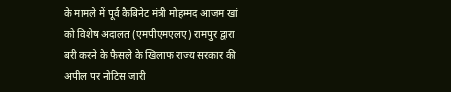के मामले में पूर्व कैबिनेट मंत्री मोहम्मद आजम खां को विशेष अदालत (एमपीएमएलए) रामपुर द्वारा बरी करने के फैसले के खिलाफ राज्य सरकार की अपील पर नोटिस जारी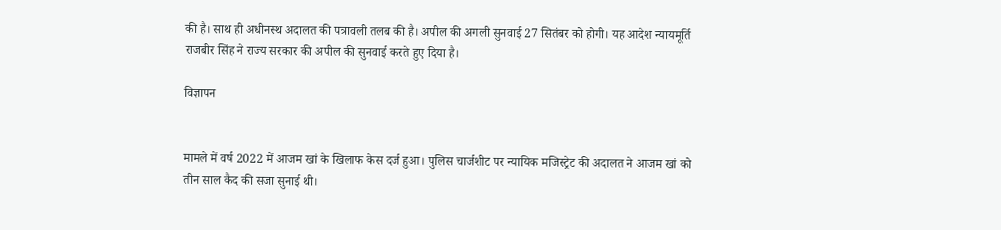की है। साथ ही अधीनस्थ अदालत की पत्रावली तलब की है। अपील की अगली सुनवाई 27 सितंबर को होगी। यह आदेश न्यायमूर्ति राजबीर सिंह ने राज्य सरकार की अपील की सुनवाई करते हुए दिया है।

विज्ञापन


मामले में वर्ष 2022 में आजम खां के खिलाफ केस दर्ज हुआ। पुलिस चार्जशीट पर न्यायिक मजिस्ट्रेट की अदालत ने आजम खां को तीन साल कैद की सजा सुनाई थी।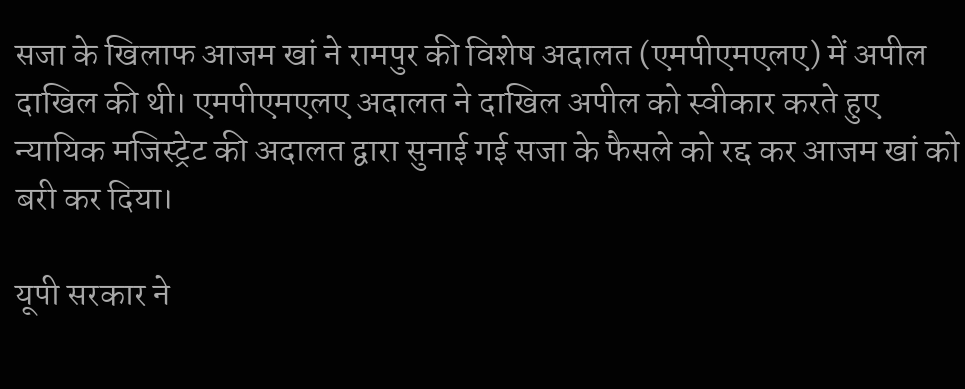सजा के खिलाफ आजम खां ने रामपुर की विशेष अदालत (एमपीएमएलए) में अपील दाखिल की थी। एमपीएमएलए अदालत ने दाखिल अपील को स्वीकार करते हुए न्यायिक मजिस्ट्रेट की अदालत द्वारा सुनाई गई सजा के फैसले को रद्द कर आजम खां को बरी कर दिया।

यूपी सरकार ने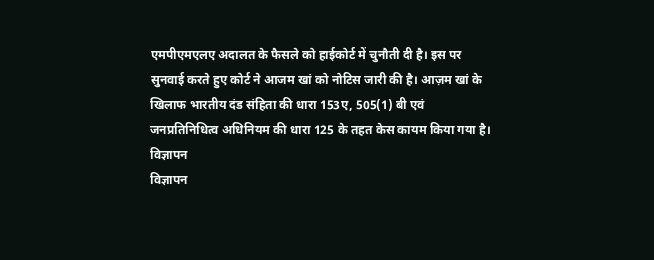एमपीएमएलए अदालत के फैसले को हाईकोर्ट में चुनौती दी है। इस पर सुनवाई करते हुए कोर्ट ने आजम खां को नोटिस जारी की है। आज़म खां के खिलाफ भारतीय दंड संहिता की धारा 153ए, 505(1) बी एवं जनप्रतिनिधित्व अधिनियम की धारा 125 के तहत केस कायम किया गया है।
विज्ञापन
विज्ञापन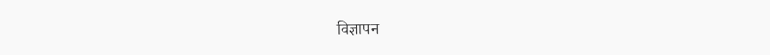विज्ञापन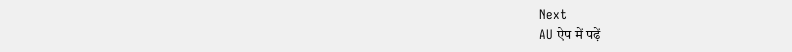Next
AU ऐप में पढ़ें